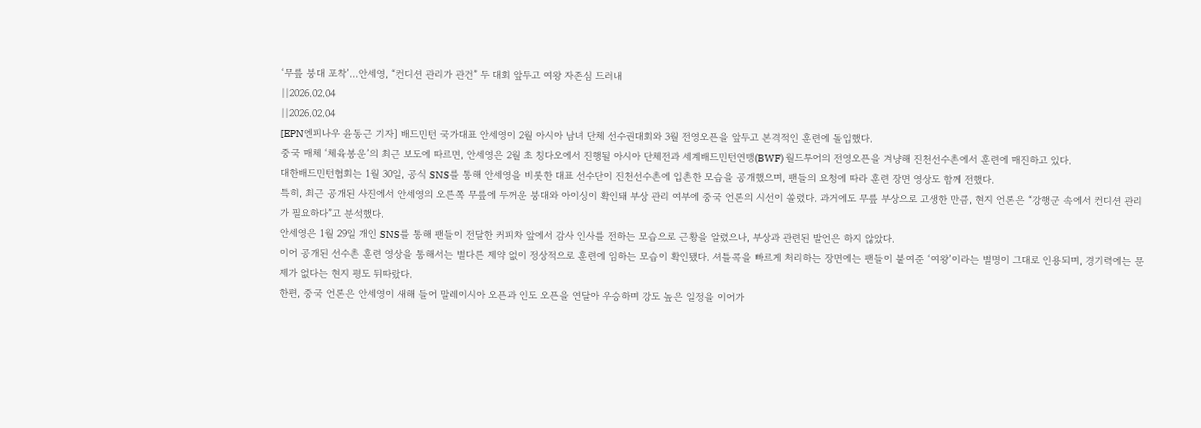‘무릎 붕대 포착’…안세영, “컨디션 관리가 관건” 두 대회 앞두고 여왕 자존심 드러내
||2026.02.04
||2026.02.04
[EPN엔피나우 윤동근 기자] 배드민턴 국가대표 안세영이 2월 아시아 남녀 단체 선수권대회와 3월 전영오픈을 앞두고 본격적인 훈련에 돌입했다.
중국 매체 ‘체육봉운’의 최근 보도에 따르면, 안세영은 2월 초 칭다오에서 진행될 아시아 단체전과 세계배드민턴연맹(BWF) 월드투어의 전영오픈을 겨냥해 진천선수촌에서 훈련에 매진하고 있다.
대한배드민턴협회는 1월 30일, 공식 SNS를 통해 안세영을 비롯한 대표 선수단이 진천선수촌에 입촌한 모습을 공개했으며, 팬들의 요청에 따라 훈련 장면 영상도 함께 전했다.
특히, 최근 공개된 사진에서 안세영의 오른쪽 무릎에 두꺼운 붕대와 아이싱이 확인돼 부상 관리 여부에 중국 언론의 시선이 쏠렸다. 과거에도 무릎 부상으로 고생한 만큼, 현지 언론은 “강행군 속에서 컨디션 관리가 필요하다”고 분석했다.
안세영은 1월 29일 개인 SNS를 통해 팬들이 전달한 커피차 앞에서 감사 인사를 전하는 모습으로 근황을 알렸으나, 부상과 관련된 발언은 하지 않았다.
이어 공개된 선수촌 훈련 영상을 통해서는 별다른 제약 없이 정상적으로 훈련에 임하는 모습이 확인됐다. 셔틀콕을 빠르게 처리하는 장면에는 팬들이 붙여준 ‘여왕’이라는 별명이 그대로 인용되며, 경기력에는 문제가 없다는 현지 평도 뒤따랐다.
한편, 중국 언론은 안세영이 새해 들어 말레이시아 오픈과 인도 오픈을 연달아 우승하며 강도 높은 일정을 이어가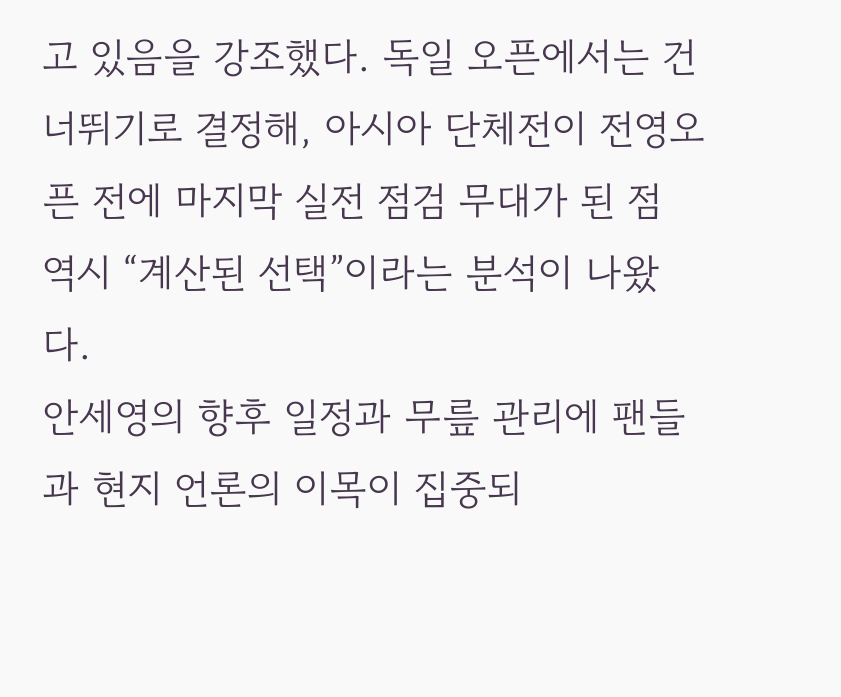고 있음을 강조했다. 독일 오픈에서는 건너뛰기로 결정해, 아시아 단체전이 전영오픈 전에 마지막 실전 점검 무대가 된 점 역시 “계산된 선택”이라는 분석이 나왔다.
안세영의 향후 일정과 무릎 관리에 팬들과 현지 언론의 이목이 집중되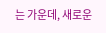는 가운데, 새로운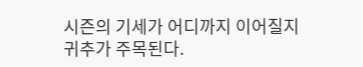시즌의 기세가 어디까지 이어질지 귀추가 주목된다.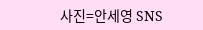사진=안세영 SNS